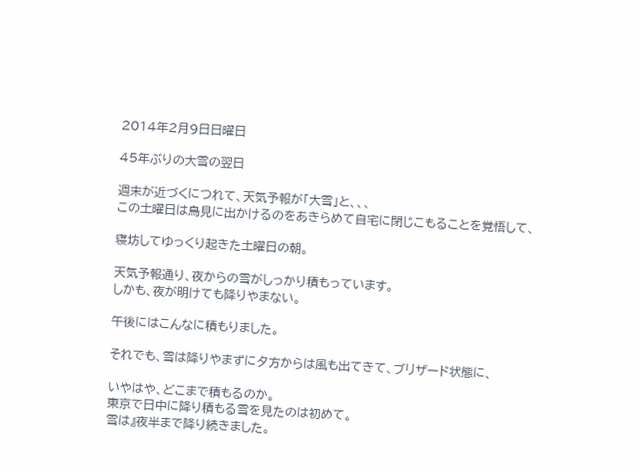2014年2月9日日曜日

45年ぶりの大雪の翌日

週末が近づくにつれて、天気予報が「大雪」と、、、
この土曜日は鳥見に出かけるのをあきらめて自宅に閉じこもることを覚悟して、

寝坊してゆっくり起きた土曜日の朝。

天気予報通り、夜からの雪がしっかり積もっています。
しかも、夜が明けても降りやまない。

午後にはこんなに積もりました。

それでも、雪は降りやまずに夕方からは風も出てきて、ブリザード状態に、

いやはや、どこまで積もるのか。
東京で日中に降り積もる雪を見たのは初めて。
雪は』夜半まで降り続きました。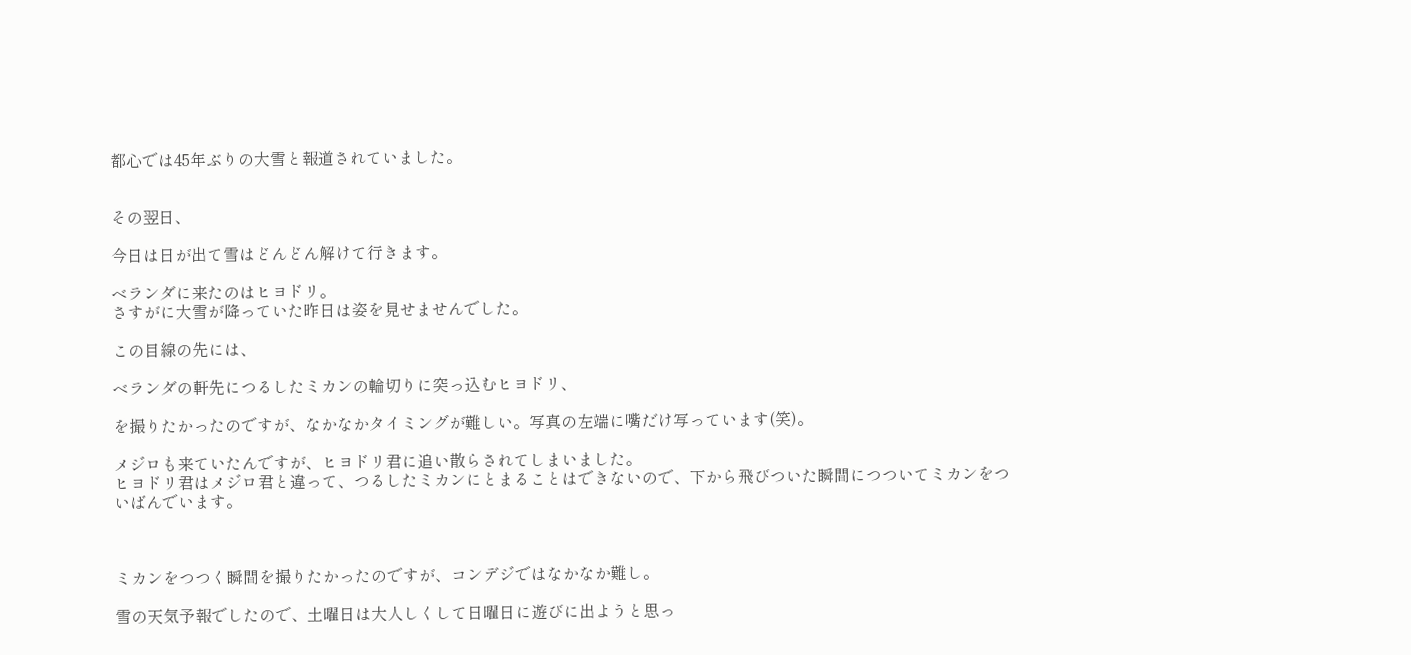都心では45年ぶりの大雪と報道されていました。


その翌日、

今日は日が出て雪はどんどん解けて行きます。

ベランダに来たのはヒヨドリ。
さすがに大雪が降っていた昨日は姿を見せませんでした。

この目線の先には、

ベランダの軒先につるしたミカンの輪切りに突っ込むヒヨドリ、

を撮りたかったのですが、なかなかタイミングが難しい。写真の左端に嘴だけ写っています(笑)。

メジロも来ていたんですが、ヒヨドリ君に追い散らされてしまいました。
ヒヨドリ君はメジロ君と違って、つるしたミカンにとまることはできないので、下から飛びついた瞬間につついてミカンをついばんでいます。



ミカンをつつく瞬間を撮りたかったのですが、コンデジではなかなか難し。

雪の天気予報でしたので、土曜日は大人しくして日曜日に遊びに出ようと思っ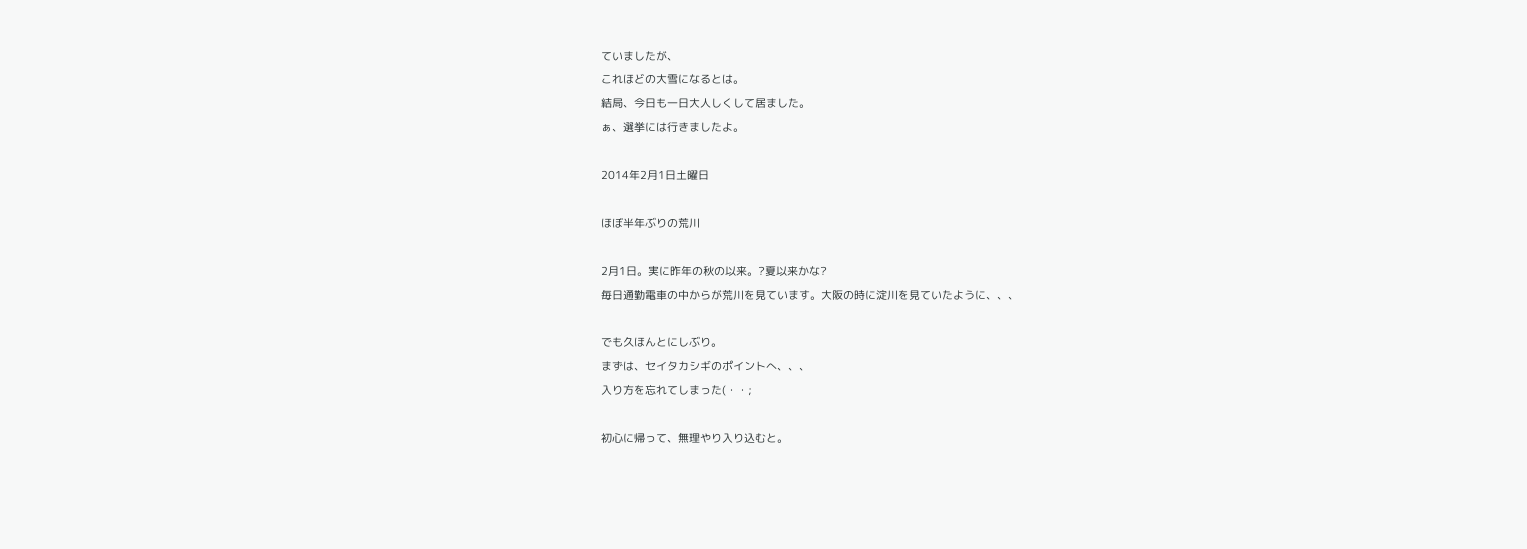ていましたが、
これほどの大雪になるとは。
結局、今日も一日大人しくして居ました。
ぁ、選挙には行きましたよ。

2014年2月1日土曜日

ほぼ半年ぶりの荒川

2月1日。実に昨年の秋の以来。?夏以来かな?
毎日通勤電車の中からが荒川を見ています。大阪の時に淀川を見ていたように、、、

でも久ほんとにしぶり。
まずは、セイタカシギのポイントへ、、、
入り方を忘れてしまった(・・;

初心に帰って、無理やり入り込むと。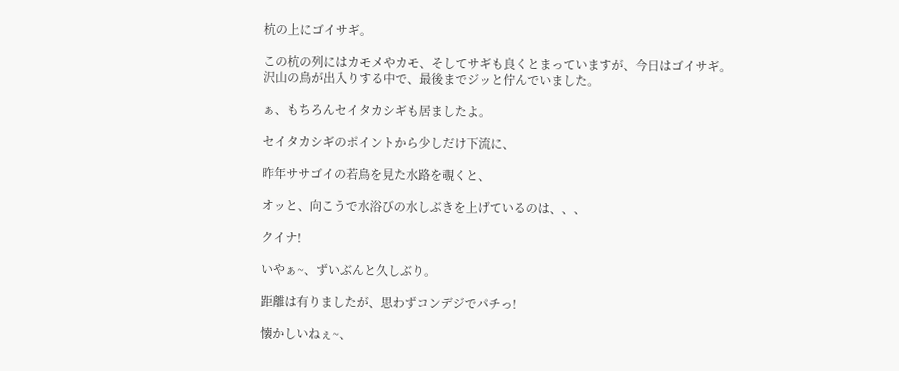杭の上にゴイサギ。

この杭の列にはカモメやカモ、そしてサギも良くとまっていますが、今日はゴイサギ。
沢山の鳥が出入りする中で、最後までジッと佇んでいました。

ぁ、もちろんセイタカシギも居ましたよ。

セイタカシギのポイントから少しだけ下流に、

昨年ササゴイの若鳥を見た水路を覗くと、

オッと、向こうで水浴びの水しぶきを上げているのは、、、

クイナ!

いやぁ~、ずいぶんと久しぶり。

距離は有りましたが、思わずコンデジでパチっ!

懐かしいねぇ~、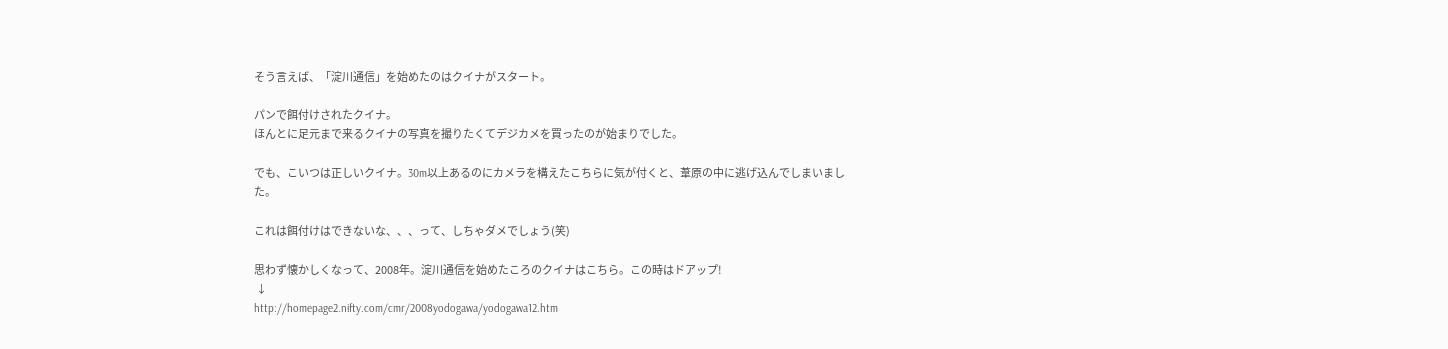そう言えば、「淀川通信」を始めたのはクイナがスタート。

パンで餌付けされたクイナ。
ほんとに足元まで来るクイナの写真を撮りたくてデジカメを買ったのが始まりでした。

でも、こいつは正しいクイナ。30m以上あるのにカメラを構えたこちらに気が付くと、葦原の中に逃げ込んでしまいました。

これは餌付けはできないな、、、って、しちゃダメでしょう(笑)

思わず懐かしくなって、2008年。淀川通信を始めたころのクイナはこちら。この時はドアップ!
 ↓
http://homepage2.nifty.com/cmr/2008yodogawa/yodogawa12.htm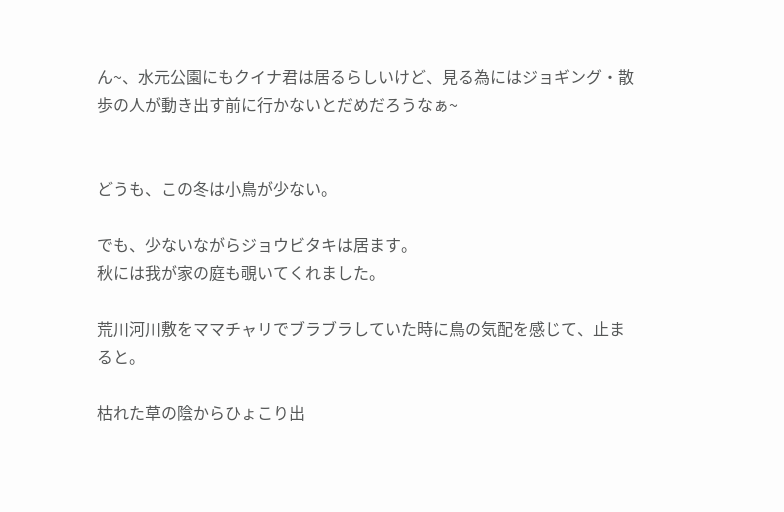ん~、水元公園にもクイナ君は居るらしいけど、見る為にはジョギング・散歩の人が動き出す前に行かないとだめだろうなぁ~


どうも、この冬は小鳥が少ない。

でも、少ないながらジョウビタキは居ます。
秋には我が家の庭も覗いてくれました。

荒川河川敷をママチャリでブラブラしていた時に鳥の気配を感じて、止まると。

枯れた草の陰からひょこり出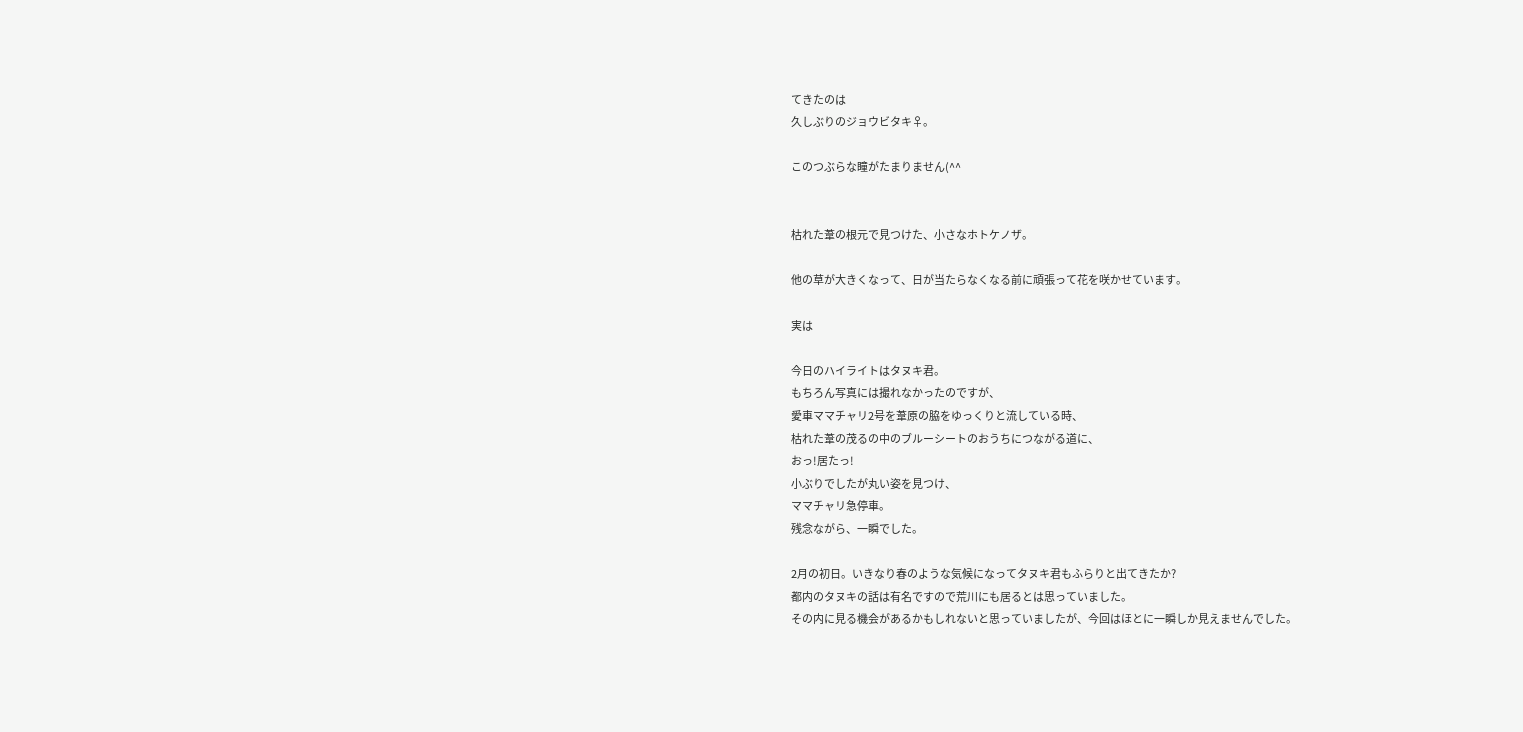てきたのは
久しぶりのジョウビタキ♀。

このつぶらな瞳がたまりません(^^


枯れた葦の根元で見つけた、小さなホトケノザ。

他の草が大きくなって、日が当たらなくなる前に頑張って花を咲かせています。

実は

今日のハイライトはタヌキ君。
もちろん写真には撮れなかったのですが、
愛車ママチャリ2号を葦原の脇をゆっくりと流している時、
枯れた葦の茂るの中のブルーシートのおうちにつながる道に、
おっ!居たっ!
小ぶりでしたが丸い姿を見つけ、
ママチャリ急停車。
残念ながら、一瞬でした。

2月の初日。いきなり春のような気候になってタヌキ君もふらりと出てきたか?
都内のタヌキの話は有名ですので荒川にも居るとは思っていました。
その内に見る機会があるかもしれないと思っていましたが、今回はほとに一瞬しか見えませんでした。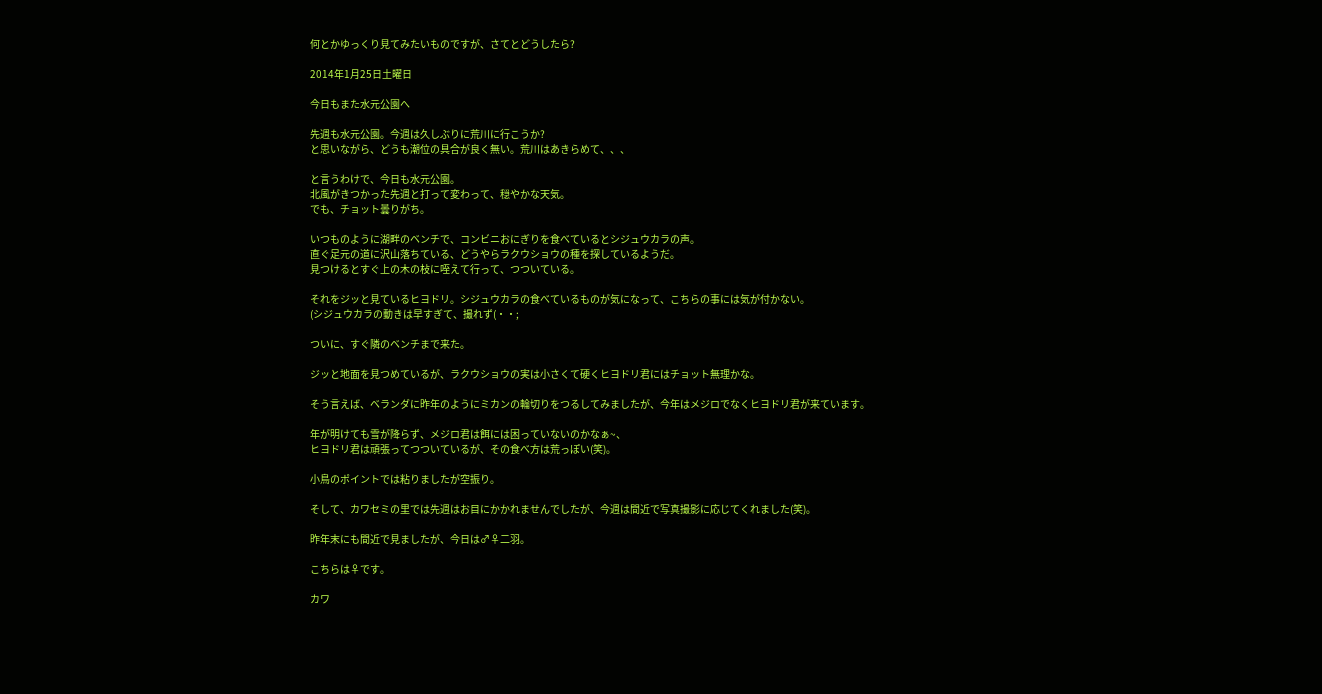何とかゆっくり見てみたいものですが、さてとどうしたら?

2014年1月25日土曜日

今日もまた水元公園へ

先週も水元公園。今週は久しぶりに荒川に行こうか?
と思いながら、どうも潮位の具合が良く無い。荒川はあきらめて、、、

と言うわけで、今日も水元公園。
北風がきつかった先週と打って変わって、穏やかな天気。
でも、チョット曇りがち。

いつものように湖畔のベンチで、コンビニおにぎりを食べているとシジュウカラの声。
直ぐ足元の道に沢山落ちている、どうやらラクウショウの種を探しているようだ。
見つけるとすぐ上の木の枝に咥えて行って、つついている。

それをジッと見ているヒヨドリ。シジュウカラの食べているものが気になって、こちらの事には気が付かない。
(シジュウカラの動きは早すぎて、撮れず(・・;

ついに、すぐ隣のベンチまで来た。

ジッと地面を見つめているが、ラクウショウの実は小さくて硬くヒヨドリ君にはチョット無理かな。

そう言えば、ベランダに昨年のようにミカンの輪切りをつるしてみましたが、今年はメジロでなくヒヨドリ君が来ています。

年が明けても雪が降らず、メジロ君は餌には困っていないのかなぁ~、
ヒヨドリ君は頑張ってつついているが、その食べ方は荒っぽい(笑)。

小鳥のポイントでは粘りましたが空振り。

そして、カワセミの里では先週はお目にかかれませんでしたが、今週は間近で写真撮影に応じてくれました(笑)。

昨年末にも間近で見ましたが、今日は♂♀二羽。

こちらは♀です。

カワ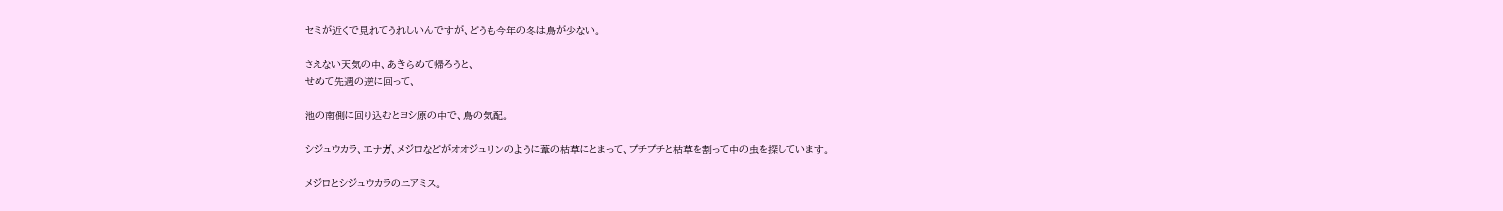セミが近くで見れてうれしいんですが、どうも今年の冬は鳥が少ない。

さえない天気の中、あきらめて帰ろうと、
せめて先週の逆に回って、

池の南側に回り込むとヨシ原の中で、鳥の気配。

シジュウカラ、エナガ、メジロなどがオオジュリンのように葦の枯草にとまって、プチプチと枯草を割って中の虫を探しています。

メジロとシジュウカラのニアミス。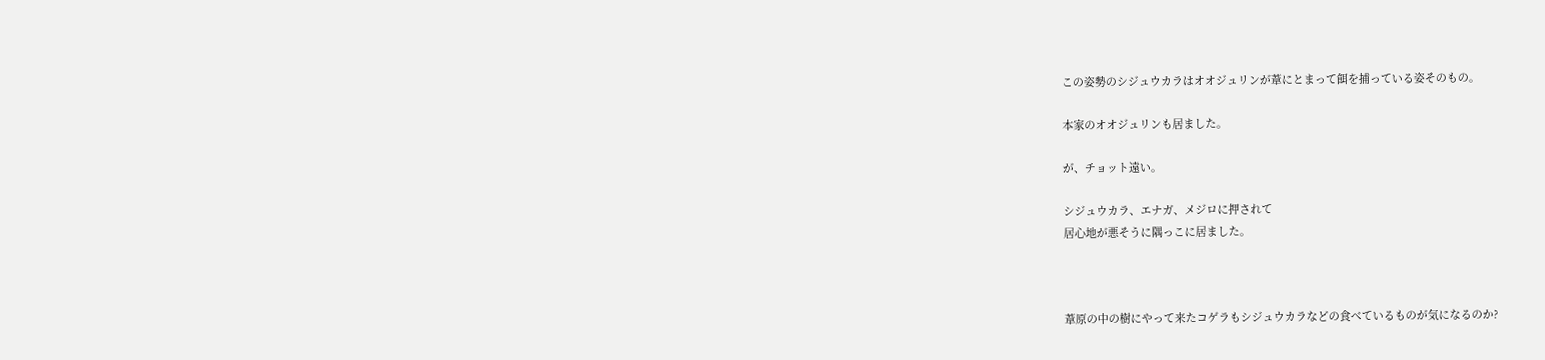この姿勢のシジュウカラはオオジュリンが葦にとまって餌を捕っている姿そのもの。

本家のオオジュリンも居ました。

が、チョット遠い。

シジュウカラ、エナガ、メジロに押されて
居心地が悪そうに隅っこに居ました。



葦原の中の樹にやって来たコゲラもシジュウカラなどの食べているものが気になるのか?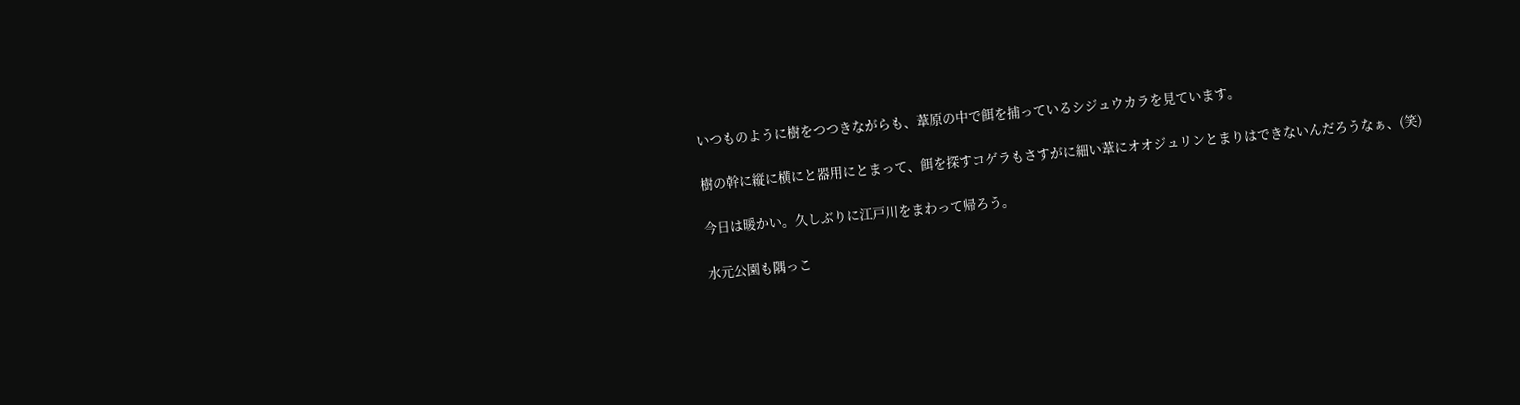いつものように樹をつつきながらも、葦原の中で餌を捕っているシジュウカラを見ています。

樹の幹に縦に横にと器用にとまって、餌を探すコゲラもさすがに細い葦にオオジュリンとまりはできないんだろうなぁ、(笑)

今日は暖かい。久しぶりに江戸川をまわって帰ろう。

水元公園も隅っこ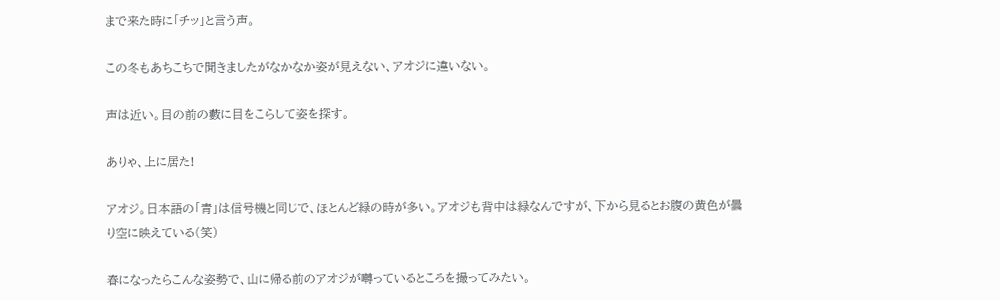まで来た時に「チッ」と言う声。

この冬もあちこちで聞きましたがなかなか姿が見えない、アオジに違いない。

声は近い。目の前の藪に目をこらして姿を探す。

ありゃ、上に居た!

アオジ。日本語の「青」は信号機と同じで、ほとんど緑の時が多い。アオジも背中は緑なんですが、下から見るとお腹の黄色が曇り空に映えている(笑)

春になったらこんな姿勢で、山に帰る前のアオジが囀っているところを撮ってみたい。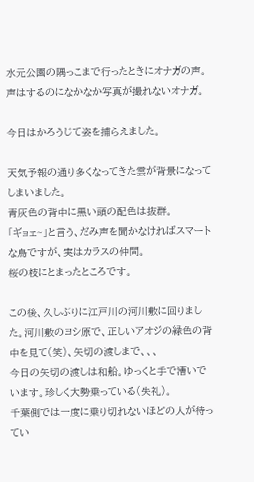水元公園の隅っこまで行ったときにオナガの声。
声はするのになかなか写真が撮れないオナガ。

今日はかろうじて姿を捕らえました。

天気予報の通り多くなってきた雲が背景になってしまいました。
青灰色の背中に黒い頭の配色は抜群。
「ギョェ~」と言う、だみ声を聞かなければスマートな鳥ですが、実はカラスの仲間。
桜の枝にとまったところです。

この後、久しぶりに江戸川の河川敷に回りました。河川敷のヨシ原で、正しいアオジの緑色の背中を見て(笑)、矢切の渡しまで、、、
今日の矢切の渡しは和船。ゆっくと手で漕いでいます。珍しく大勢乗っている(失礼)。
千葉側では一度に乗り切れないほどの人が待ってい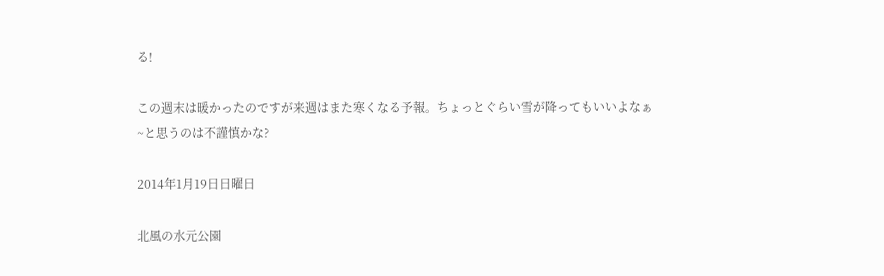る!

この週末は暖かったのですが来週はまた寒くなる予報。ちょっとぐらい雪が降ってもいいよなぁ~と思うのは不謹慎かな?

2014年1月19日日曜日

北風の水元公園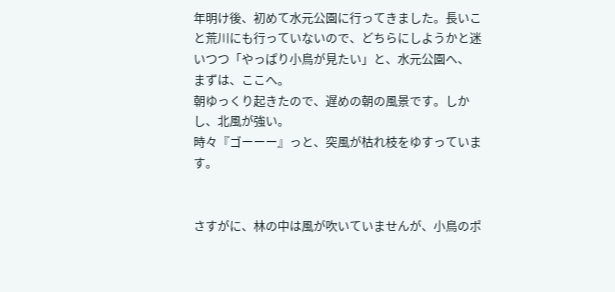年明け後、初めて水元公園に行ってきました。長いこと荒川にも行っていないので、どちらにしようかと迷いつつ「やっぱり小鳥が見たい」と、水元公園へ、
まずは、ここへ。
朝ゆっくり起きたので、遅めの朝の風景です。しかし、北風が強い。
時々『ゴーーー』っと、突風が枯れ枝をゆすっています。


さすがに、林の中は風が吹いていませんが、小鳥のポ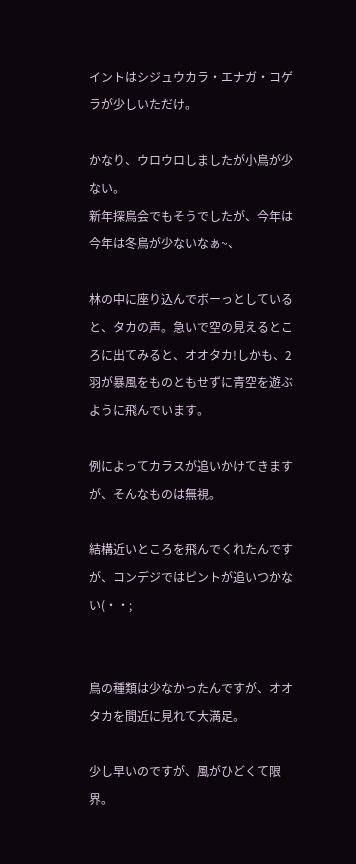イントはシジュウカラ・エナガ・コゲラが少しいただけ。

かなり、ウロウロしましたが小鳥が少ない。
新年探鳥会でもそうでしたが、今年は今年は冬鳥が少ないなぁ~、

林の中に座り込んでボーっとしていると、タカの声。急いで空の見えるところに出てみると、オオタカ!しかも、2羽が暴風をものともせずに青空を遊ぶように飛んでいます。

例によってカラスが追いかけてきますが、そんなものは無視。

結構近いところを飛んでくれたんですが、コンデジではピントが追いつかない(・・;


鳥の種類は少なかったんですが、オオタカを間近に見れて大満足。

少し早いのですが、風がひどくて限界。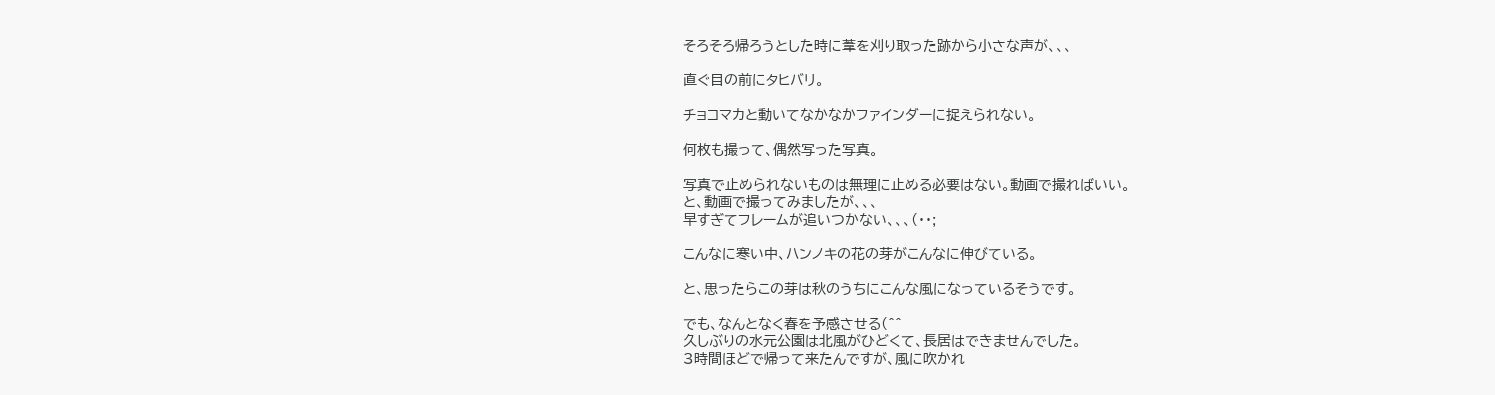そろそろ帰ろうとした時に葦を刈り取った跡から小さな声が、、、

直ぐ目の前にタヒバリ。

チョコマカと動いてなかなかファインダーに捉えられない。

何枚も撮って、偶然写った写真。

写真で止められないものは無理に止める必要はない。動画で撮ればいい。
と、動画で撮ってみましたが、、、
早すぎてフレームが追いつかない、、、(・・;

こんなに寒い中、ハンノキの花の芽がこんなに伸びている。

と、思ったらこの芽は秋のうちにこんな風になっているそうです。

でも、なんとなく春を予感させる(^^
久しぶりの水元公園は北風がひどくて、長居はできませんでした。
3時間ほどで帰って来たんですが、風に吹かれ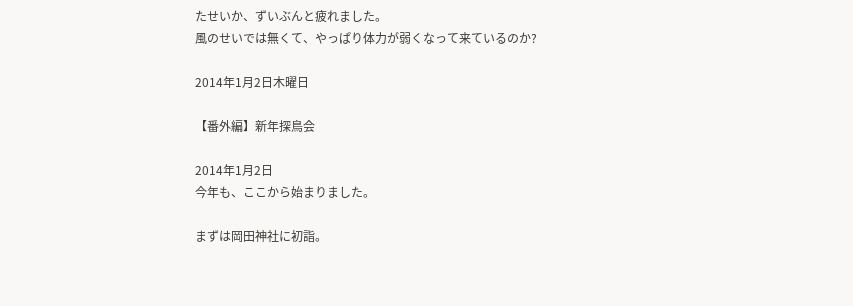たせいか、ずいぶんと疲れました。
風のせいでは無くて、やっぱり体力が弱くなって来ているのか?

2014年1月2日木曜日

【番外編】新年探鳥会

2014年1月2日
今年も、ここから始まりました。

まずは岡田神社に初詣。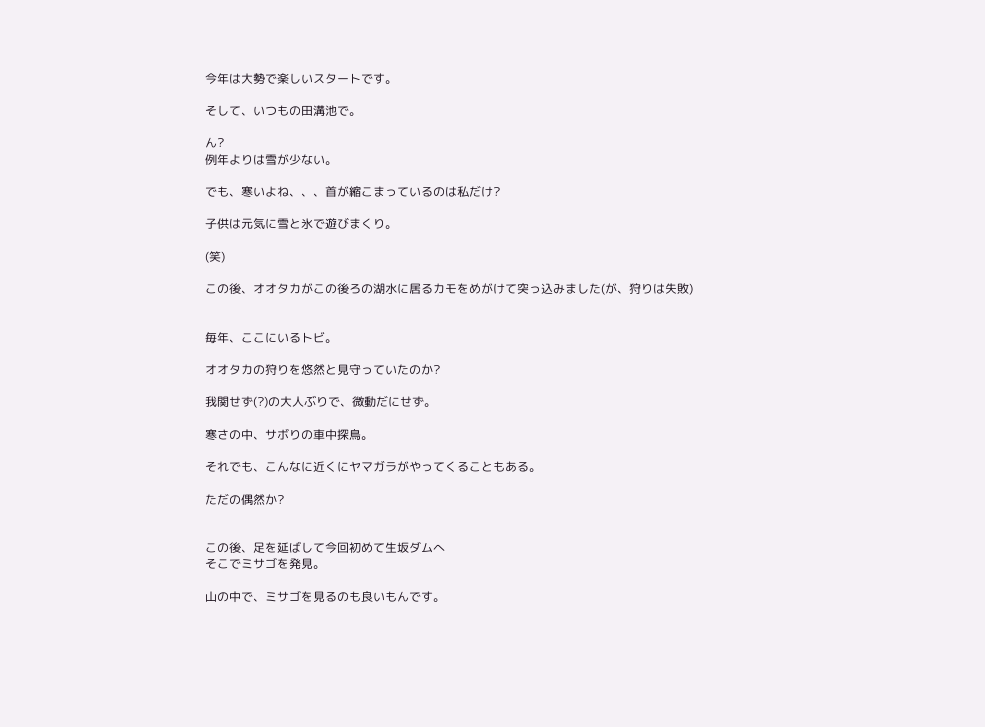今年は大勢で楽しいスタートです。

そして、いつもの田溝池で。

ん?
例年よりは雪が少ない。

でも、寒いよね、、、首が縮こまっているのは私だけ?

子供は元気に雪と氷で遊びまくり。

(笑)

この後、オオタカがこの後ろの湖水に居るカモをめがけて突っ込みました(が、狩りは失敗)


毎年、ここにいるトビ。

オオタカの狩りを悠然と見守っていたのか?

我関せず(?)の大人ぶりで、微動だにせず。

寒さの中、サボりの車中探鳥。

それでも、こんなに近くにヤマガラがやってくることもある。

ただの偶然か?


この後、足を延ばして今回初めて生坂ダムへ
そこでミサゴを発見。

山の中で、ミサゴを見るのも良いもんです。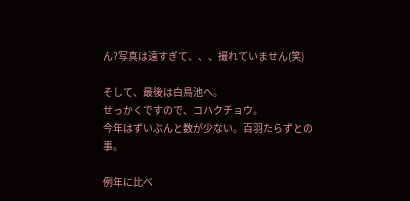ん?写真は遠すぎて、、、撮れていません(笑)

そして、最後は白鳥池へ。
せっかくですので、コハクチョウ。
今年はずいぶんと数が少ない。百羽たらずとの事。

例年に比べ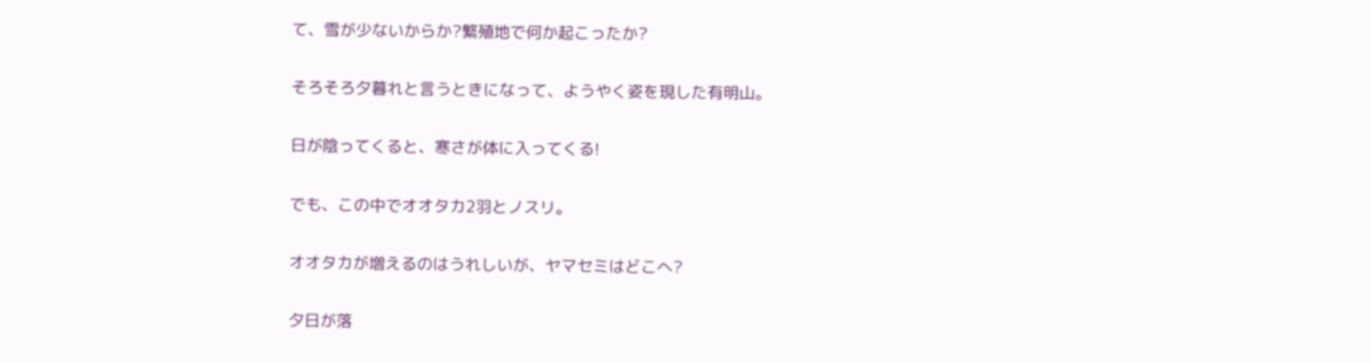て、雪が少ないからか?繁殖地で何か起こったか?

そろそろ夕暮れと言うときになって、ようやく姿を現した有明山。

日が陰ってくると、寒さが体に入ってくる!

でも、この中でオオタカ2羽とノスリ。

オオタカが増えるのはうれしいが、ヤマセミはどこへ?

夕日が落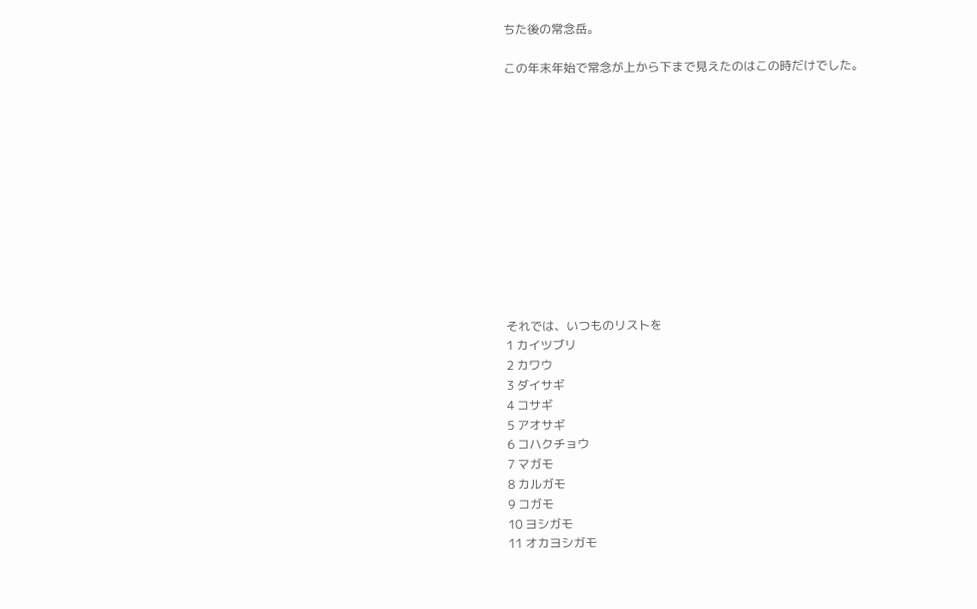ちた後の常念岳。

この年末年始で常念が上から下まで見えたのはこの時だけでした。












それでは、いつものリストを
1 カイツブリ
2 カワウ
3 ダイサギ
4 コサギ
5 アオサギ
6 コハクチョウ
7 マガモ
8 カルガモ
9 コガモ
10 ヨシガモ
11 オカヨシガモ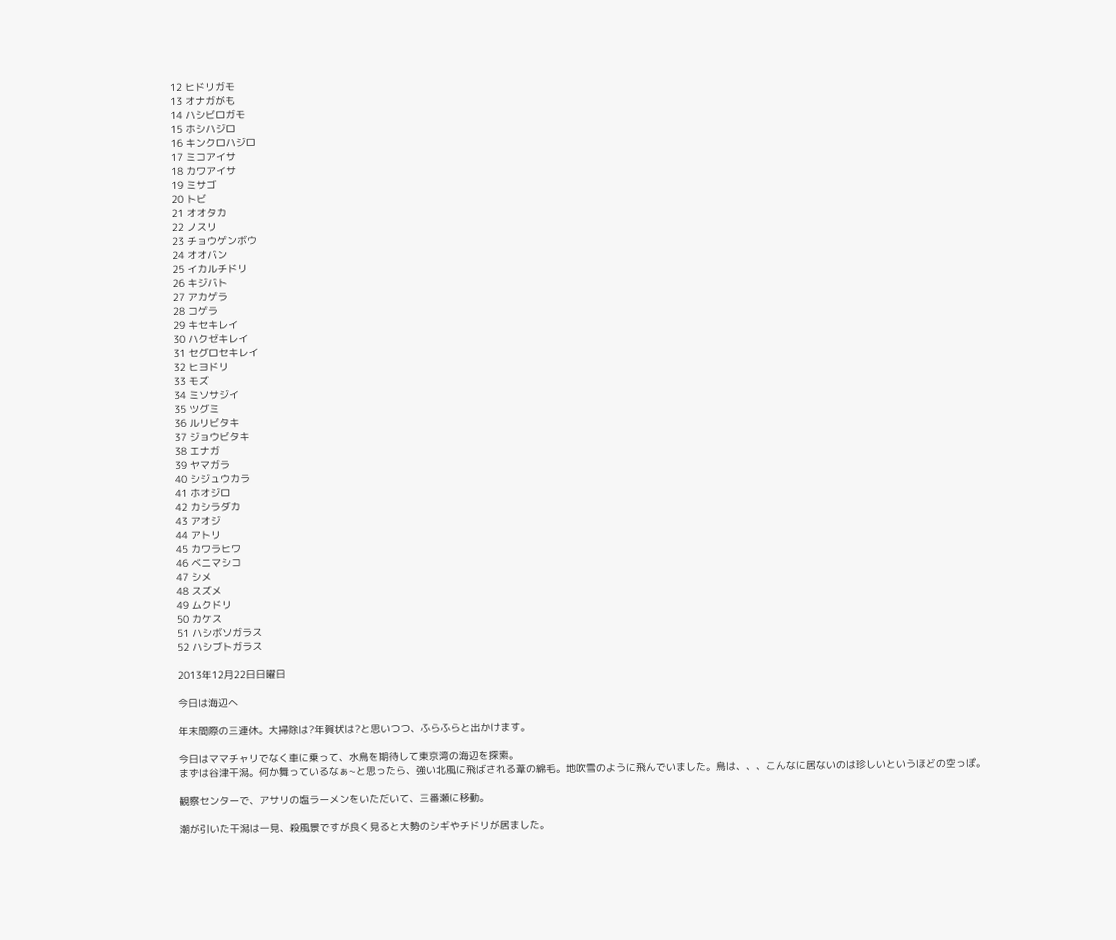12 ヒドリガモ
13 オナガがも
14 ハシビロガモ
15 ホシハジロ
16 キンクロハジロ
17 ミコアイサ
18 カワアイサ
19 ミサゴ
20 トビ
21 オオタカ
22 ノスリ
23 チョウゲンボウ
24 オオバン
25 イカルチドリ
26 キジバト
27 アカゲラ
28 コゲラ
29 キセキレイ
30 ハクゼキレイ
31 セグロセキレイ
32 ヒヨドリ
33 モズ
34 ミソサジイ
35 ツグミ
36 ルリビタキ
37 ジョウビタキ
38 エナガ
39 ヤマガラ
40 シジュウカラ
41 ホオジロ
42 カシラダカ
43 アオジ
44 アトリ
45 カワラヒワ
46 ベニマシコ
47 シメ
48 スズメ
49 ムクドリ
50 カケス
51 ハシボソガラス
52 ハシブトガラス

2013年12月22日日曜日

今日は海辺へ

年末間際の三連休。大掃除は?年賀状は?と思いつつ、ふらふらと出かけます。

今日はママチャリでなく車に乗って、水鳥を期待して東京湾の海辺を探索。
まずは谷津干潟。何か舞っているなぁ~と思ったら、強い北風に飛ばされる葦の綿毛。地吹雪のように飛んでいました。鳥は、、、こんなに居ないのは珍しいというほどの空っぽ。

観察センターで、アサリの塩ラーメンをいただいて、三番瀬に移動。

潮が引いた干潟は一見、殺風景ですが良く見ると大勢のシギやチドリが居ました。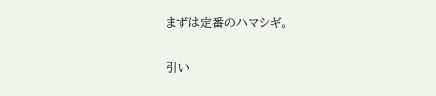まずは定番のハマシギ。

引い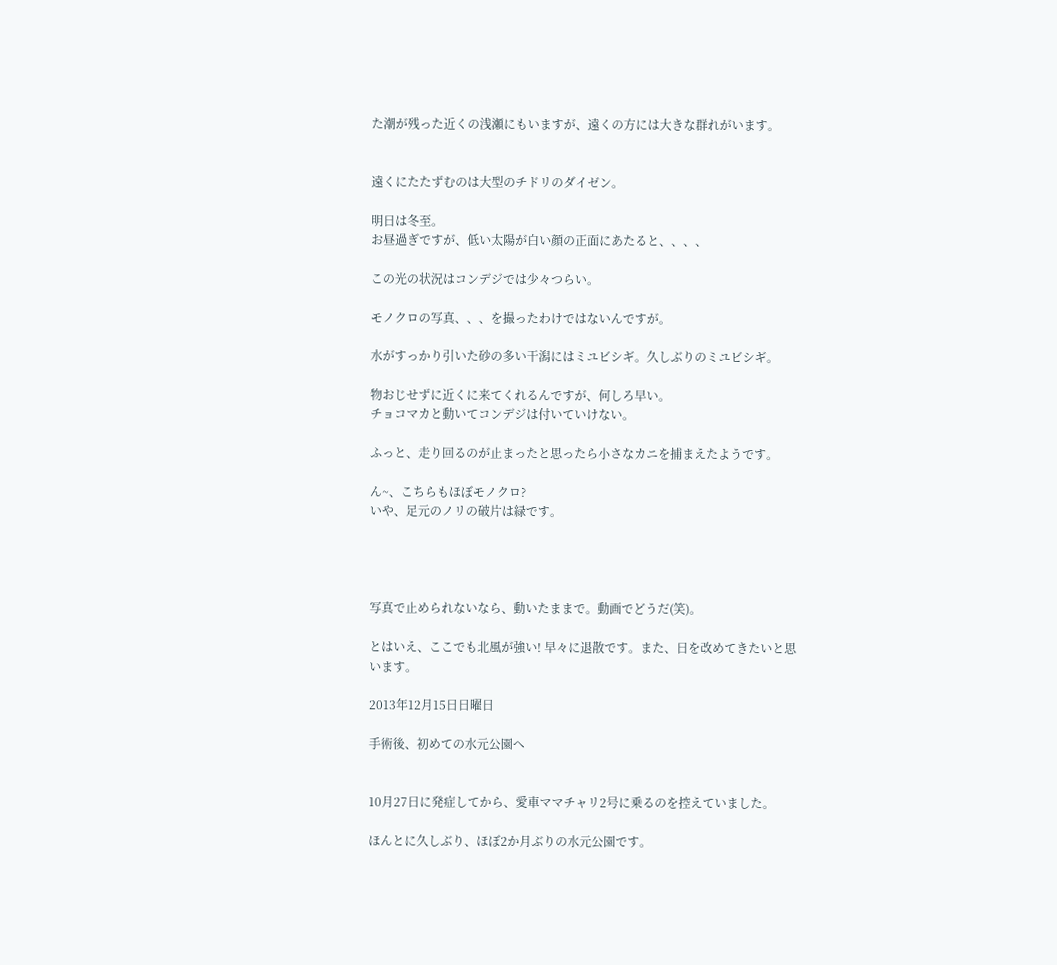た潮が残った近くの浅瀬にもいますが、遠くの方には大きな群れがいます。


遠くにたたずむのは大型のチドリのダイゼン。

明日は冬至。
お昼過ぎですが、低い太陽が白い顔の正面にあたると、、、、

この光の状況はコンデジでは少々つらい。

モノクロの写真、、、を撮ったわけではないんですが。

水がすっかり引いた砂の多い干潟にはミユビシギ。久しぶりのミユビシギ。

物おじせずに近くに来てくれるんですが、何しろ早い。
チョコマカと動いてコンデジは付いていけない。

ふっと、走り回るのが止まったと思ったら小さなカニを捕まえたようです。

ん~、こちらもほぼモノクロ?
いや、足元のノリの破片は緑です。




写真で止められないなら、動いたままで。動画でどうだ(笑)。

とはいえ、ここでも北風が強い! 早々に退散です。また、日を改めてきたいと思います。

2013年12月15日日曜日

手術後、初めての水元公園へ


10月27日に発症してから、愛車ママチャリ2号に乗るのを控えていました。

ほんとに久しぶり、ほぼ2か月ぶりの水元公園です。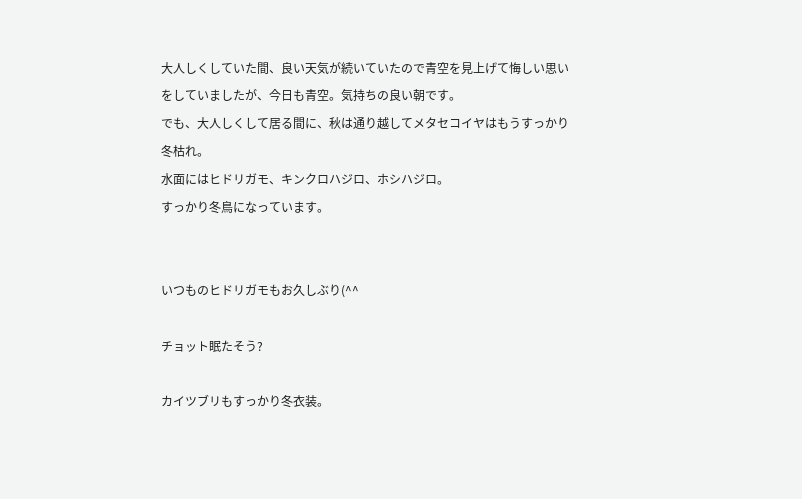大人しくしていた間、良い天気が続いていたので青空を見上げて悔しい思いをしていましたが、今日も青空。気持ちの良い朝です。
でも、大人しくして居る間に、秋は通り越してメタセコイヤはもうすっかり冬枯れ。
水面にはヒドリガモ、キンクロハジロ、ホシハジロ。
すっかり冬鳥になっています。


いつものヒドリガモもお久しぶり(^^

チョット眠たそう?

カイツブリもすっかり冬衣装。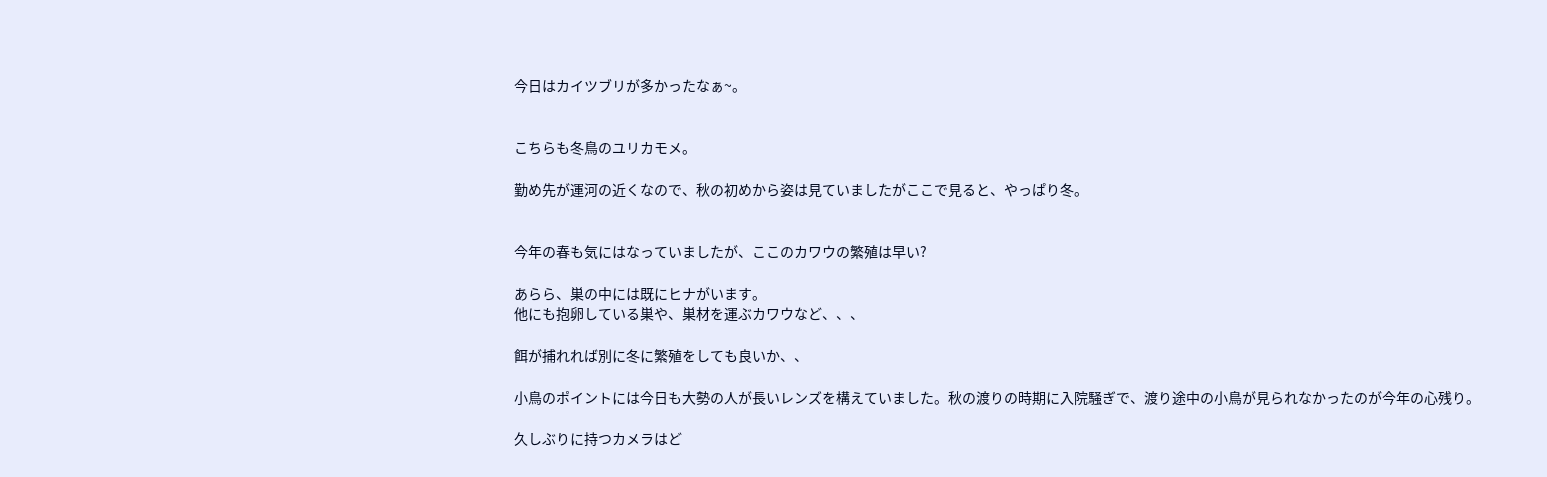今日はカイツブリが多かったなぁ~。


こちらも冬鳥のユリカモメ。

勤め先が運河の近くなので、秋の初めから姿は見ていましたがここで見ると、やっぱり冬。


今年の春も気にはなっていましたが、ここのカワウの繁殖は早い?

あらら、巣の中には既にヒナがいます。
他にも抱卵している巣や、巣材を運ぶカワウなど、、、

餌が捕れれば別に冬に繁殖をしても良いか、、

小鳥のポイントには今日も大勢の人が長いレンズを構えていました。秋の渡りの時期に入院騒ぎで、渡り途中の小鳥が見られなかったのが今年の心残り。

久しぶりに持つカメラはど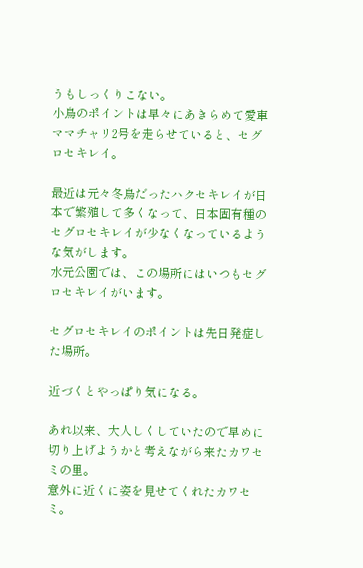うもしっくりこない。
小鳥のポイントは早々にあきらめて愛車ママチャリ2号を走らせていると、セグロセキレイ。

最近は元々冬鳥だったハクセキレイが日本で繁殖して多くなって、日本固有種のセグロセキレイが少なくなっているような気がします。
水元公園では、この場所にはいつもセグロセキレイがいます。

セグロセキレイのポイントは先日発症した場所。

近づくとやっぱり気になる。

あれ以来、大人しくしていたので早めに切り上げようかと考えながら来たカワセミの里。
意外に近くに姿を見せてくれたカワセミ。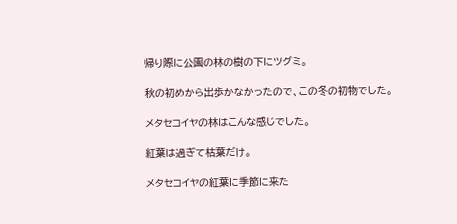帰り際に公園の林の樹の下にツグミ。

秋の初めから出歩かなかったので、この冬の初物でした。

メタセコイヤの林はこんな感じでした。

紅葉は過ぎて枯葉だけ。

メタセコイヤの紅葉に季節に来た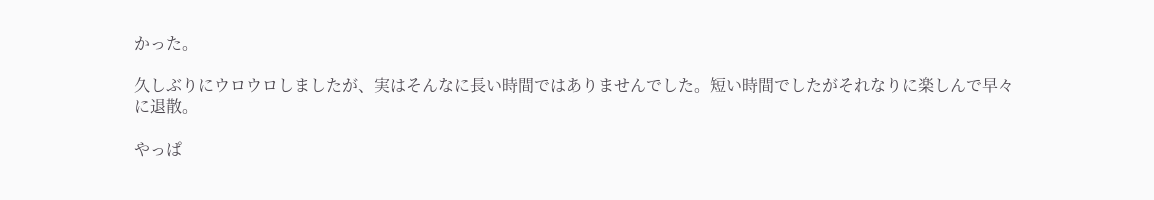かった。

久しぶりにウロウロしましたが、実はそんなに長い時間ではありませんでした。短い時間でしたがそれなりに楽しんで早々に退散。

やっぱ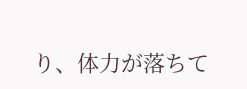り、体力が落ちて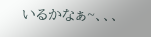いるかなぁ~、、、